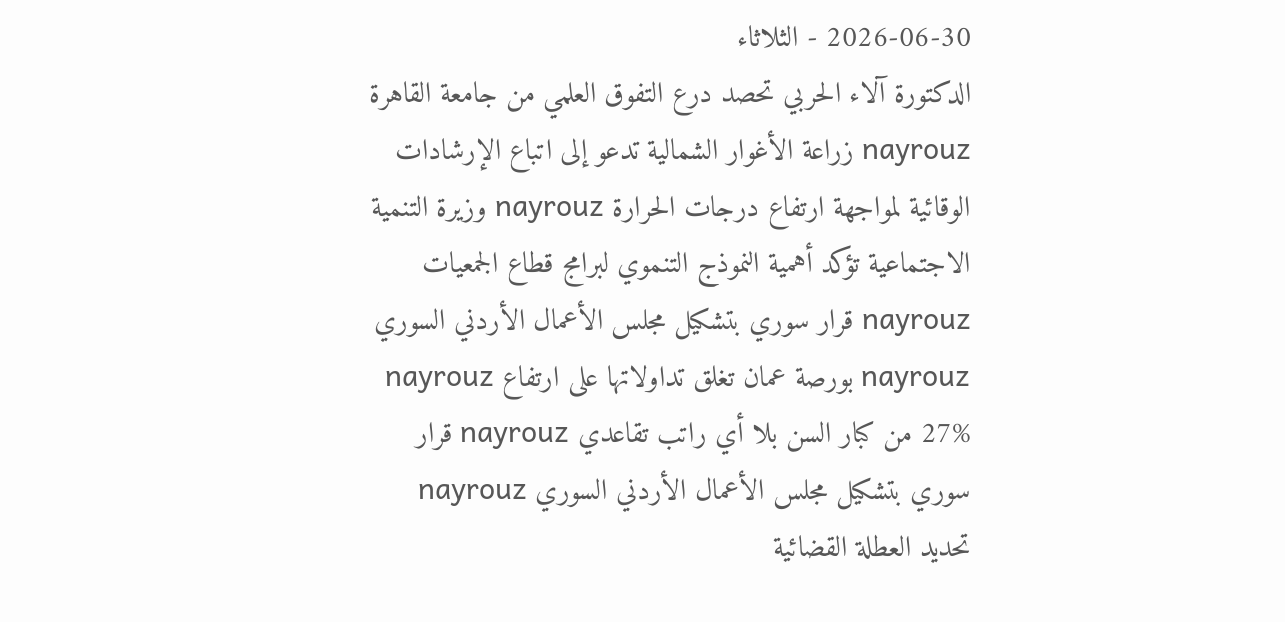2026-06-30 - الثلاثاء
الدكتورة آلاء الحربي تحصد درع التفوق العلمي من جامعة القاهرة nayrouz زراعة الأغوار الشمالية تدعو إلى اتباع الإرشادات الوقائية لمواجهة ارتفاع درجات الحرارة nayrouz وزيرة التنمية الاجتماعية تؤكد أهمية النموذج التنموي لبرامج قطاع الجمعيات nayrouz قرار سوري بتشكيل مجلس الأعمال الأردني السوري nayrouz بورصة عمان تغلق تداولاتها على ارتفاع nayrouz 27% من كبار السن بلا أي راتب تقاعدي nayrouz قرار سوري بتشكيل مجلس الأعمال الأردني السوري nayrouz تحديد العطلة القضائية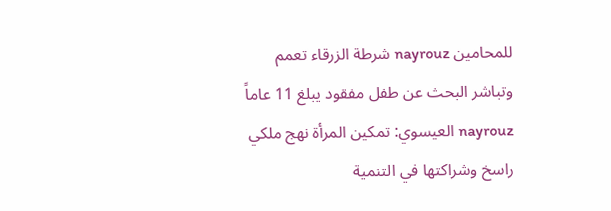للمحامين nayrouz شرطة الزرقاء تعمم وتباشر البحث عن طفل مفقود يبلغ 11 عاماً nayrouz العيسوي: تمكين المرأة نهج ملكي راسخ وشراكتها في التنمية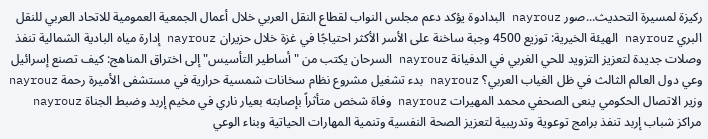ركيزة لمسيرة التحديث...صور nayrouz البدادوة يؤكد دعم مجلس النواب لقطاع النقل العربي خلال أعمال الجمعية العمومية للاتحاد العربي للنقل البري nayrouz الهيئة الخيرية: توزيع 4500 وجبة ساخنة على الأسر الأكثر احتياجًا في غزة خلال حزيران nayrouz إدارة مياه البادية الشمالية تنفذ وصلات جديدة لتعزيز التزويد للحي الغربي في الدفيانة nayrouz السرحان يكتب من "أساطير التأسيس" إلى اختراق المناهج: كيف تصنع إسرائيل وعي دول العالم الثالث في ظل الغياب العربي؟ nayrouz بدء تشغيل مشروع نظام سخانات شمسية حرارية في مستشفى الأميرة رحمة nayrouz وزير الاتصال الحكومي ينعى الصحفي محمد المهيرات nayrouz وفاة شخص متأثراً بإصابته بعيار ناري في مخيم إربد وضبط الجناة nayrouz مراكز شباب إربد تنفذ برامج توعوية وتدريبية لتعزيز الصحة النفسية وتنمية المهارات الحياتية وبناء الوعي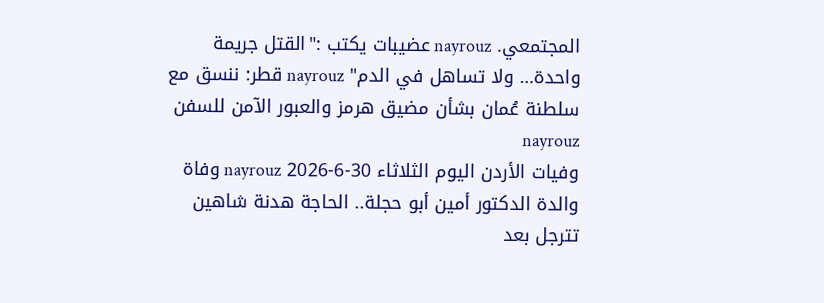المجتمعي. nayrouz عضيبات يكتب :"القتل جريمة واحدة… ولا تساهل في الدم" nayrouz قطر: ننسق مع سلطنة عُمان بشأن مضيق هرمز والعبور الآمن للسفن nayrouz
وفيات الأردن اليوم الثلاثاء 30-6-2026 nayrouz وفاة والدة الدكتور أمين أبو حجلة.. الحاجة هدنة شاهين تترجل بعد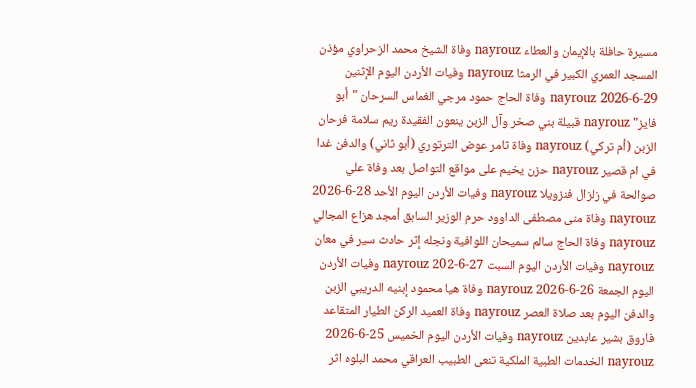مسيرة حافلة بالإيمان والعطاء nayrouz وفاة الشيخ محمد الزحراوي مؤذن المسجد العمري الكبير في الرمثا nayrouz وفيات الأردن اليوم الإثنين 29-6-2026 nayrouz وفاة الحاج حمود مرجي الغماس السرحان "أبو فايز" nayrouz قبيلة بني صخر وآل الزبن ينعون الفقيدة ريم سلامة فرحان الزبن (أم تركي) nayrouz وفاة ثامر عوض الترتوري (أبو ثاني) والدفن غدا في ام قصير nayrouz حزن يخيم على مواقع التواصل بعد وفاة علي صوالحة في زلزال فنزويلا nayrouz وفيات الأردن اليوم الأحد 28-6-2026 nayrouz وفاة منى مصطفى الداوود حرم الوزير السابق أمجد هزاع المجالي nayrouz وفاة الحاج سالم سميحان اللوافية ونجله إثر حادث سير في معان nayrouz وفيات الأردن اليوم السبت 27-6-202 nayrouz وفيات الأردن اليوم الجمعة 26-6-2026 nayrouz وفاة هيا محمود إبنيه الدريبي الزبن والدفن اليوم بعد صلاة العصر nayrouz وفاة العميد الركن الطيار المتقاعد فاروق بشير عابدين nayrouz وفيات الأردن اليوم الخميس 25-6-2026 nayrouz الخدمات الطبية الملكية تنعى الطبيب العراقي محمد البلوه اثر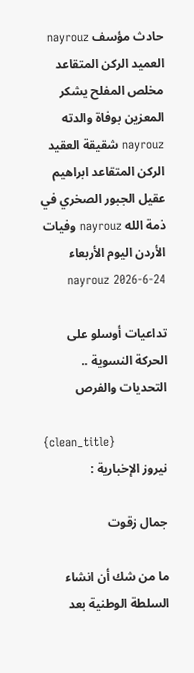حادث مؤسف nayrouz العميد الركن المتقاعد مخلص المفلح يشكر المعزين بوفاة والدته nayrouz شقيقة العقيد الركن المتقاعد ابراهيم عقيل الجبور الصخري في ذمة الله nayrouz وفيات الأردن اليوم الأربعاء 24-6-2026 nayrouz

تداعيات أوسلو على الحركة النسوية .. التحديات والفرص

{clean_title}
نيروز الإخبارية :

جمال زقوت

ما من شك أن انشاء السلطة الوطنية بعد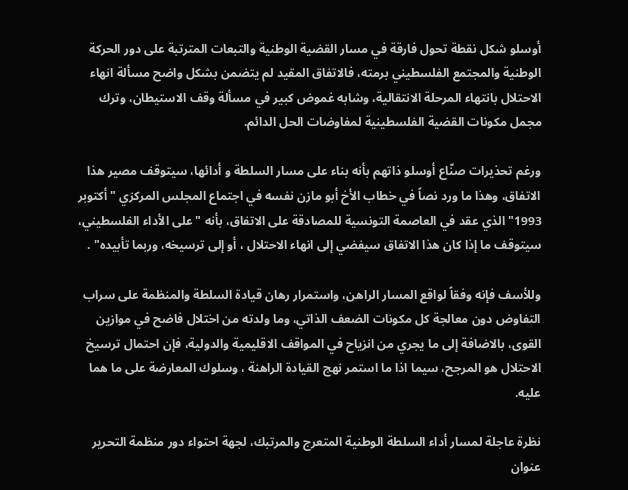أوسلو شكل نقطة تحول فارقة في مسار القضية الوطنية والتبعات المترتبة على دور الحركة الوطنية والمجتمع الفلسطيني برمته، فالاتفاق المقيد لم يتضمن بشكل واضح مسألة انهاء الاحتلال بانتهاء المرحلة الانتقالية، وشابه غموض كبير في مسألة وقف الاستيطان، وترك مجمل مكونات القضية الفلسطينية لمفاوضات الحل الدائم.

ورغم تحذيرات صنّاع أوسلو ذاتهم بأنه بناء على مسار السلطة و أدائها، سيتوقف مصير هذا الاتفاق، وهذا ما ورد نصاً في خطاب الأخ أبو مازن نفسه في اجتماع المجلس المركزي "أكتوبر 1993" الذي عقد في العاصمة التونسية للمصادقة على الاتفاق، بأنه " على الأداء الفلسطيني، سيتوقف ما إذا كان هذا الاتفاق سيفضي إلى انهاء الاحتلال ، أو إلى ترسيخه، وربما تأبيده" .

وللأسف فإنه وفقاً لواقع المسار الراهن، واستمرار رهان قيادة السلطة والمنظمة على سراب التفاوض دون معالجة كل مكونات الضعف الذاتي، وما ولدته من اختلال فاضح في موازين القوى، بالاضافة إلى ما يجري من انزياح في المواقف الاقليمية والدولية، فإن احتمال ترسيخ الاحتلال هو المرجح، سيما اذا ما استمر نهج القيادة الراهنة ، وسلوك المعارضة على ما هما عليه.

نظرة عاجلة لمسار أداء السلطة الوطنية المتعرج والمرتبك، لجهة احتواء دور منظمة التحرير عنوان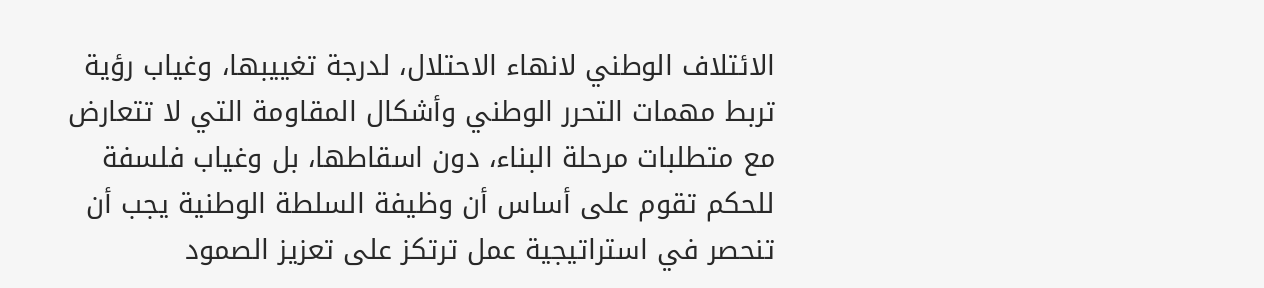الائتلاف الوطني لانهاء الاحتلال، لدرجة تغييبها، وغياب رؤية تربط مهمات التحرر الوطني وأشكال المقاومة التي لا تتعارض مع متطلبات مرحلة البناء، دون اسقاطها، بل وغياب فلسفة للحكم تقوم على أساس أن وظيفة السلطة الوطنية يجب أن تنحصر في استراتيجية عمل ترتكز على تعزيز الصمود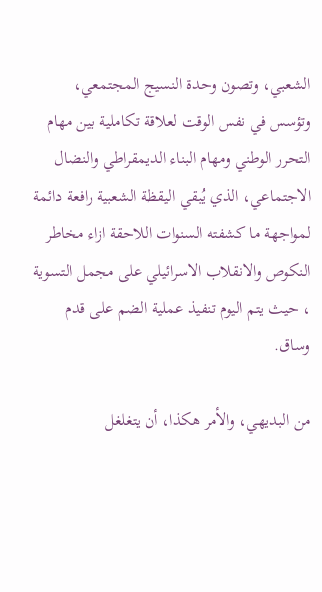الشعبي، وتصون وحدة النسيج المجتمعي، وتؤسس في نفس الوقت لعلاقة تكاملية بين مهام التحرر الوطني ومهام البناء الديمقراطي والنضال الاجتماعي، الذي يُبقي اليقظة الشعبية رافعة دائمة لمواجهة ما كشفته السنوات اللاحقة ازاء مخاطر النكوص والانقلاب الاسرائيلي على مجمل التسوية ، حيث يتم اليوم تنفيذ عملية الضم على قدم وساق.

من البديهي، والأمر هكذا، أن يتغلغل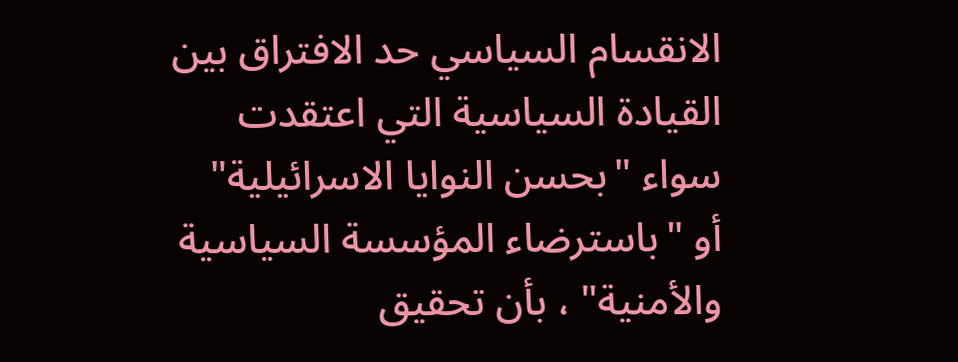الانقسام السياسي حد الافتراق بين القيادة السياسية التي اعتقدت سواء "بحسن النوايا الاسرائيلية" أو "باسترضاء المؤسسة السياسية والأمنية" ، بأن تحقيق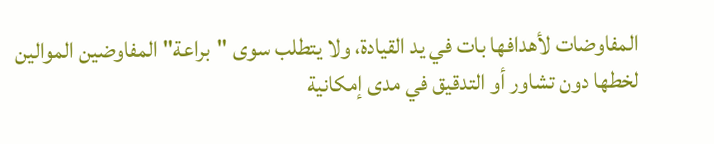المفاوضات لأهدافها بات في يد القيادة، ولا يتطلب سوى "براعة" المفاوضين الموالين لخطها دون تشاور أو التدقيق في مدى إمكانية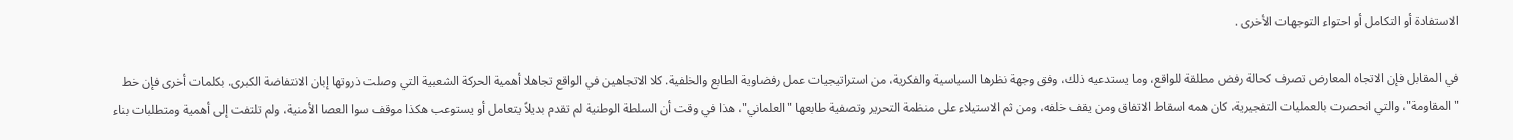الاستفادة أو التكامل أو احتواء التوجهات الأخرى .

في المقابل فإن الاتجاه المعارض تصرف كحالة رفض مطلقة للواقع، وما يستدعيه ذلك، وفق وجهة نظرها السياسية والفكرية، من استراتيجيات عمل رفضاوية الطابع والخلفية. كلا الاتجاهين في الواقع تجاهلا أهمية الحركة الشعبية التي وصلت ذروتها إبان الانتفاضة الكبرى. بكلمات أخرى فإن خط "المقاومة"، والتي انحصرت بالعمليات التفجيرية، كان همه اسقاط الاتفاق ومن يقف خلفه، ومن ثم الاستيلاء على منظمة التحرير وتصفية طابعها "العلماني"، هذا في وقت أن السلطة الوطنية لم تقدم بديلاً يتعامل أو يستوعب هكذا موقف سوا العصا الأمنية، ولم تلتفت إلى أهمية ومتطلبات بناء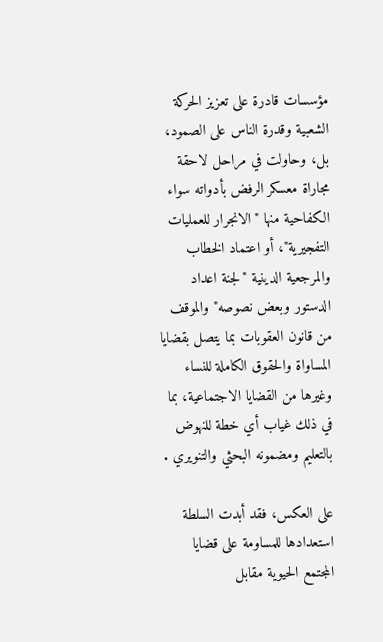مؤسسات قادرة على تعزيز الحركة الشعبية وقدرة الناس على الصمود، بل، وحاولت في مراحل لاحقة مجاراة معسكر الرفض بأدواته سواء الكفاحية منها "الانجرار للعمليات التفجيرية"، أو اعتماد الخطاب والمرجعية الدينية "لجنة اعداد الدستور وبعض نصوصه" والموقف من قانون العقوبات بما يتصل بقضايا المساواة والحقوق الكاملة للنساء وغيرها من القضايا الاجتماعية، بما في ذلك غياب أي خطة للنهوض بالتعليم ومضمونه البحثي والتنويري .

على العكس، فقد أبدت السلطة استعدادها للمساومة على قضايا المجتمع الحيوية مقابل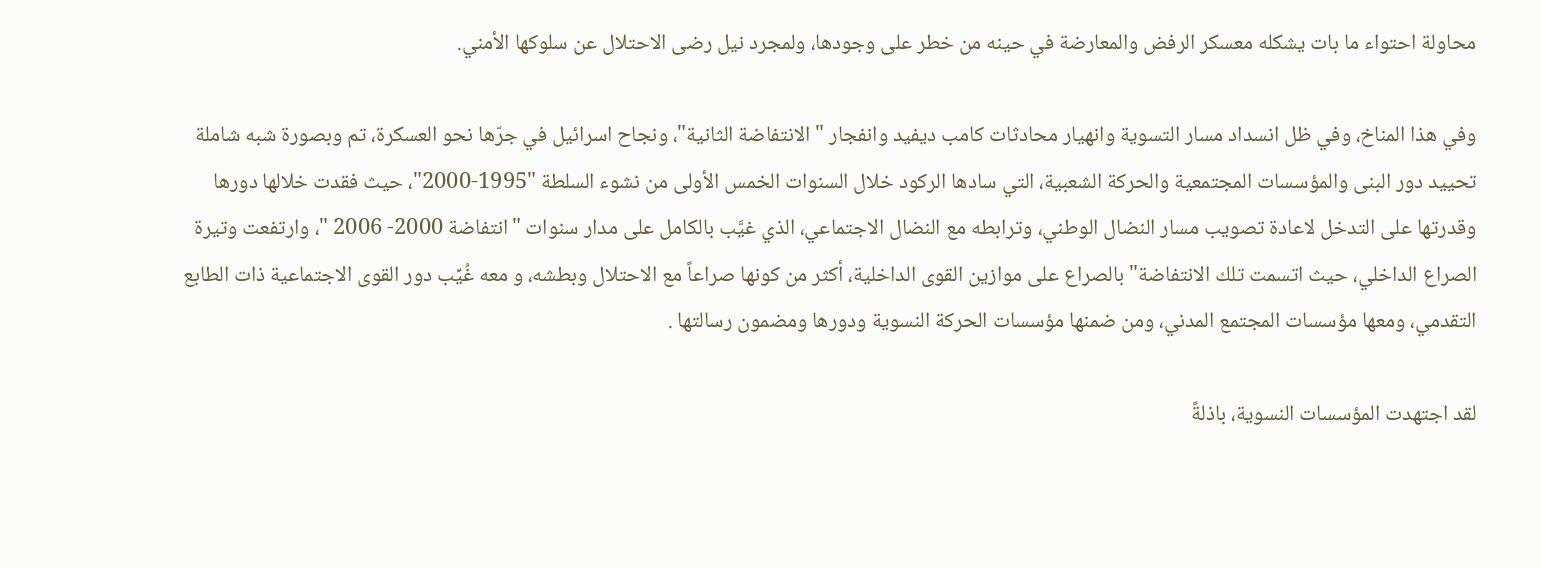محاولة احتواء ما بات يشكله معسكر الرفض والمعارضة في حينه من خطر على وجودها، ولمجرد نيل رضى الاحتلال عن سلوكها الأمني.

وفي هذا المناخ، وفي ظل انسداد مسار التسوية وانهيار محادثات كامب ديفيد وانفجار " الانتفاضة الثانية"، ونجاح اسرائيل في جرّها نحو العسكرة، تم وبصورة شبه شاملة تحييد دور البنى والمؤسسات المجتمعية والحركة الشعبية، التي سادها الركود خلال السنوات الخمس الأولى من نشوء السلطة "1995-2000"، حيث فقدت خلالها دورها وقدرتها على التدخل لاعادة تصويب مسار النضال الوطني، وترابطه مع النضال الاجتماعي، الذي غيَّب بالكامل على مدار سنوات "انتفاضة 2000- 2006 "، وارتفعت وتيرة الصراع الداخلي، حيث اتسمت تلك الانتفاضة" بالصراع على موازين القوى الداخلية، أكثر من كونها صراعاً مع الاحتلال وبطشه، و معه غُيِّب دور القوى الاجتماعية ذات الطابع التقدمي، ومعها مؤسسات المجتمع المدني، ومن ضمنها مؤسسات الحركة النسوية ودورها ومضمون رسالتها .

لقد اجتهدت المؤسسات النسوية، باذلةً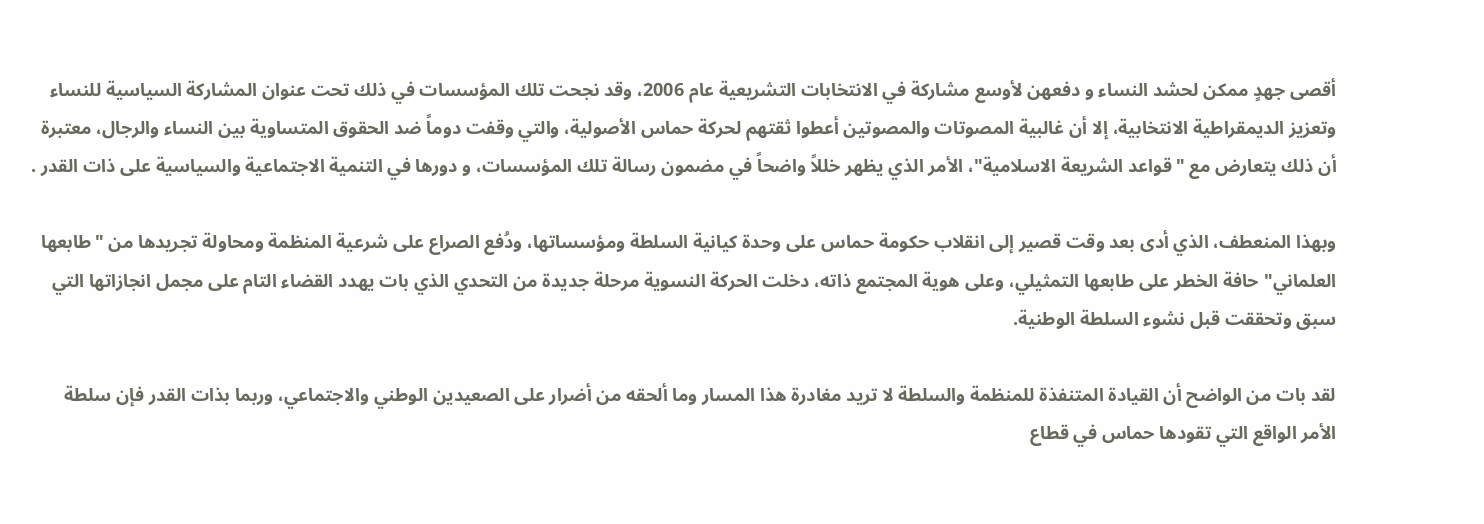أقصى جهدٍ ممكن لحشد النساء و دفعهن لأوسع مشاركة في الانتخابات التشريعية عام 2006، وقد نجحت تلك المؤسسات في ذلك تحت عنوان المشاركة السياسية للنساء وتعزيز الديمقراطية الانتخابية، إلا أن غالبية المصوتات والمصوتين أعطوا ثقتهم لحركة حماس الأصولية، والتي وقفت دوماً ضد الحقوق المتساوية بين النساء والرجال، معتبرة أن ذلك يتعارض مع "قواعد الشريعة الاسلامية"، الأمر الذي يظهر خللاً واضحاً في مضمون رسالة تلك المؤسسات، و دورها في التنمية الاجتماعية والسياسية على ذات القدر .

وبهذا المنعطف، الذي أدى بعد وقت قصير إلى انقلاب حكومة حماس على وحدة كيانية السلطة ومؤسساتها، ودُفع الصراع على شرعية المنظمة ومحاولة تجريدها من "طابعها العلماني" حافة الخطر على طابعها التمثيلي، وعلى هوية المجتمع ذاته، دخلت الحركة النسوية مرحلة جديدة من التحدي الذي بات يهدد القضاء التام على مجمل انجازاتها التي سبق وتحققت قبل نشوء السلطة الوطنية.

لقد بات من الواضح أن القيادة المتنفذة للمنظمة والسلطة لا تريد مغادرة هذا المسار وما ألحقه من أضرار على الصعيدين الوطني والاجتماعي، وربما بذات القدر فإن سلطة الأمر الواقع التي تقودها حماس في قطاع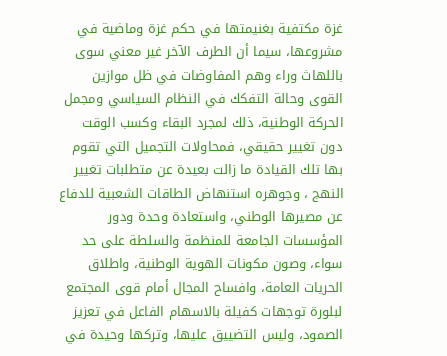غزة مكتفية بغنيمتها في حكم غزة وماضية في مشروعها، سيما أن الطرف الآخر غير معني سوى باللهاث وراء وهم المفاوضات في ظل موازين القوى وحالة التفكك في النظام السياسي ومجمل الحركة الوطنية، ذلك لمجرد البقاء وكسب الوقت دون تغيير حقيقي، فمحاولات التجميل التي تقوم بها تلك القيادة ما زالت بعيدة عن متطلبات تغيير النهج ، وجوهره استنهاض الطاقات الشعبية للدفاع عن مصيرها الوطني، واستعادة وحدة ودور المؤسسات الجامعة للمنظمة والسلطة على حد سواء، وصون مكونات الهوية الوطنية، واطلاق الحريات العامة، وافساح المجال أمام قوى المجتمع لبلورة توجهات كفيلة بالاسهام الفاعل في تعزيز الصمود، وليس التضييق عليها، وتركها وحيدة في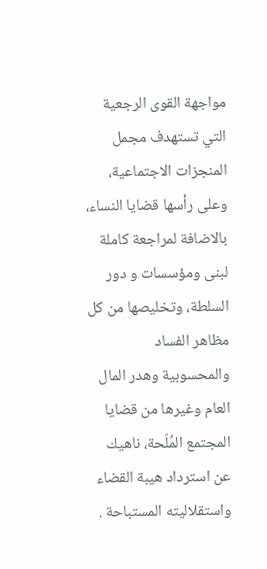مواجهة القوى الرجعية التي تستهدف مجمل المنجزات الاجتماعية، وعلى رأسها قضايا النساء، بالاضافة لمراجعة كاملة لبنى ومؤسسات و دور السلطة، وتخليصها من كل مظاهر الفساد والمحسوبية وهدر المال العام وغيرها من قضايا المجتمع المُلّحة، ناهيك عن استرداد هيبة القضاء واستقلاليته المستباحة .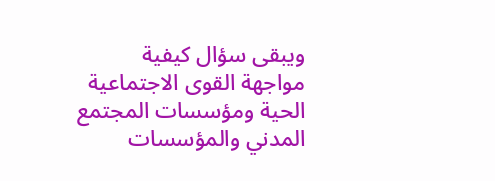ويبقى سؤال كيفية مواجهة القوى الاجتماعية الحية ومؤسسات المجتمع المدني والمؤسسات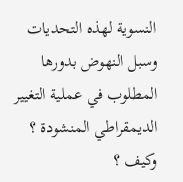النسوية لهذه التحديات وسبل النهوض بدورها المطلوب في عملية التغيير الديمقراطي المنشودة ؟ وكيف ؟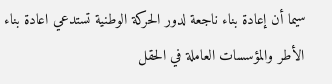سيما أن إعادة بناء ناجعة لدور الحركة الوطنية تستدعي اعادة بناء الأطر والمؤسسات العاملة في الحقل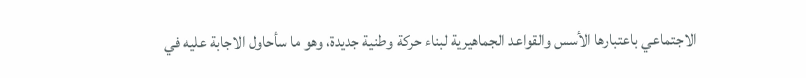الاجتماعي باعتبارها الأسس والقواعد الجماهيرية لبناء حركة وطنية جديدة، وهو ما سأحاول الاجابة عليه في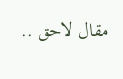مقال لاحق ..